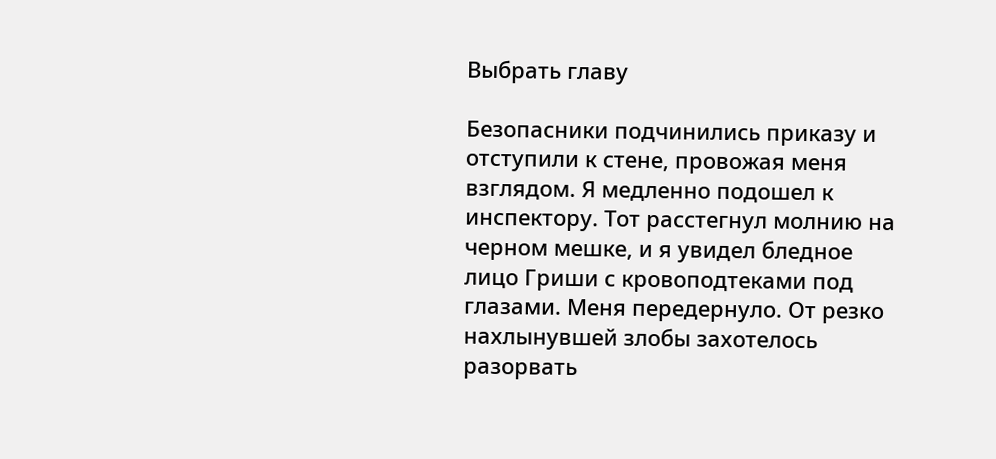Выбрать главу

Безопасники подчинились приказу и отступили к стене, провожая меня взглядом. Я медленно подошел к инспектору. Тот расстегнул молнию на черном мешке, и я увидел бледное лицо Гриши с кровоподтеками под глазами. Меня передернуло. От резко нахлынувшей злобы захотелось разорвать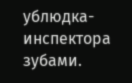ублюдка-инспектора зубами.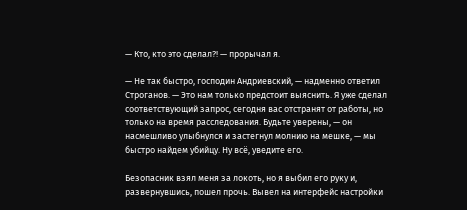— Кто, кто это сделал?! — прорычал я.

— Не так быстро, господин Андриевский, — надменно ответил Строганов. — Это нам только предстоит выяснить. Я уже сделал соответствующий запрос, сегодня вас отстранят от работы, но только на время расследования. Будьте уверены, — он насмешливо улыбнулся и застегнул молнию на мешке, — мы быстро найдем убийцу. Ну всё, уведите его.

Безопасник взял меня за локоть, но я выбил его руку и, развернувшись, пошел прочь. Вывел на интерфейс настройки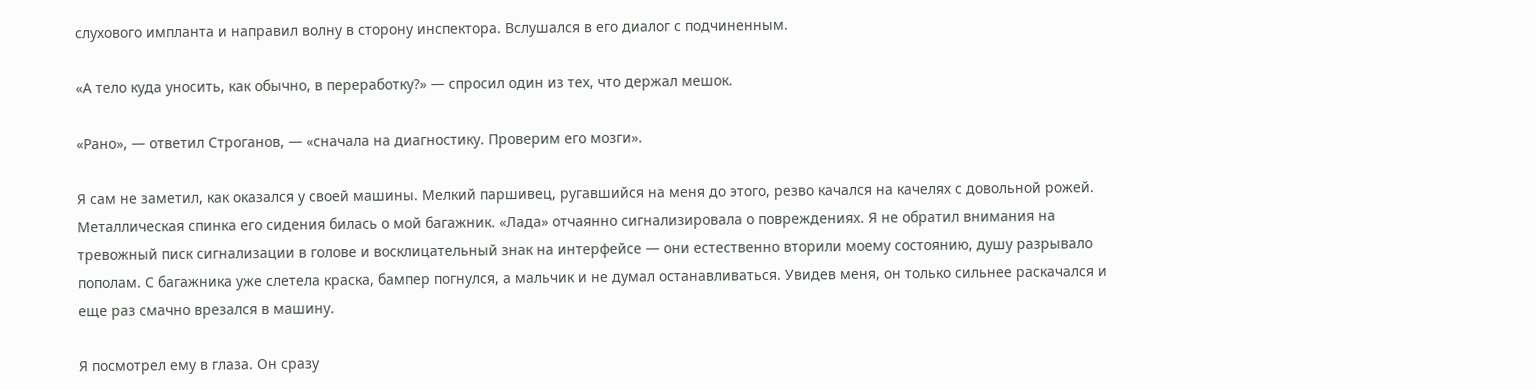слухового импланта и направил волну в сторону инспектора. Вслушался в его диалог с подчиненным.

«А тело куда уносить, как обычно, в переработку?» — спросил один из тех, что держал мешок.

«Рано», — ответил Строганов, — «сначала на диагностику. Проверим его мозги».

Я сам не заметил, как оказался у своей машины. Мелкий паршивец, ругавшийся на меня до этого, резво качался на качелях с довольной рожей. Металлическая спинка его сидения билась о мой багажник. «Лада» отчаянно сигнализировала о повреждениях. Я не обратил внимания на тревожный писк сигнализации в голове и восклицательный знак на интерфейсе — они естественно вторили моему состоянию, душу разрывало пополам. С багажника уже слетела краска, бампер погнулся, а мальчик и не думал останавливаться. Увидев меня, он только сильнее раскачался и еще раз смачно врезался в машину.

Я посмотрел ему в глаза. Он сразу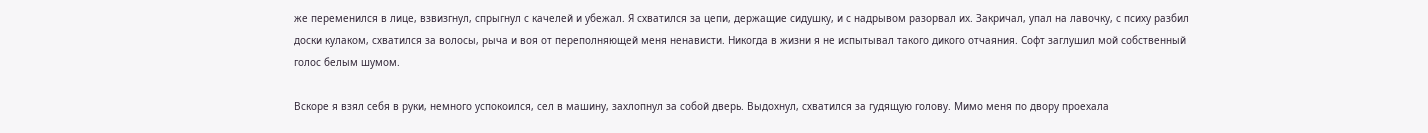же переменился в лице, взвизгнул, спрыгнул с качелей и убежал. Я схватился за цепи, держащие сидушку, и с надрывом разорвал их. Закричал, упал на лавочку, с психу разбил доски кулаком, схватился за волосы, рыча и воя от переполняющей меня ненависти. Никогда в жизни я не испытывал такого дикого отчаяния. Софт заглушил мой собственный голос белым шумом.

Вскоре я взял себя в руки, немного успокоился, сел в машину, захлопнул за собой дверь. Выдохнул, схватился за гудящую голову. Мимо меня по двору проехала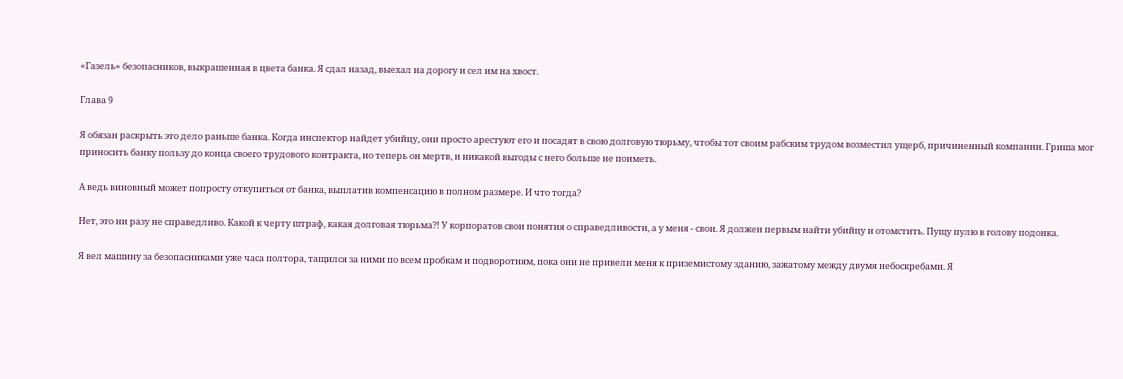«Газель» безопасников, выкрашенная в цвета банка. Я сдал назад, выехал на дорогу и сел им на хвост.

Глава 9

Я обязан раскрыть это дело раньше банка. Когда инспектор найдет убийцу, они просто арестуют его и посадят в свою долговую тюрьму, чтобы тот своим рабским трудом возместил ущерб, причиненный компании. Гриша мог приносить банку пользу до конца своего трудового контракта, но теперь он мертв, и никакой выгоды с него больше не поиметь.

А ведь виновный может попросту откупиться от банка, выплатив компенсацию в полном размере. И что тогда?

Нет, это ни разу не справедливо. Какой к черту штраф, какая долговая тюрьма?! У корпоратов свои понятия о справедливости, а у меня - свои. Я должен первым найти убийцу и отомстить. Пущу пулю в голову подонка.

Я вел машину за безопасниками уже часа полтора, тащился за ними по всем пробкам и подворотням, пока они не привели меня к приземистому зданию, зажатому между двумя небоскребами. Я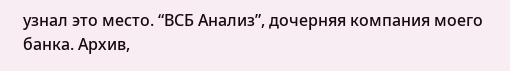узнал это место. “ВСБ Анализ”, дочерняя компания моего банка. Архив,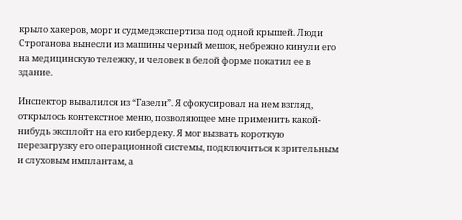крыло хакеров, морг и судмедэкспертиза под одной крышей. Люди Строганова вынесли из машины черный мешок, небрежно кинули его на медицинскую тележку, и человек в белой форме покатил ее в здание.

Инспектор вывалился из “Газели”. Я сфокусировал на нем взгляд, открылось контекстное меню, позволяющее мне применить какой-нибудь эксплойт на его кибердеку. Я мог вызвать короткую перезагрузку его операционной системы, подключиться к зрительным и слуховым имплантам, а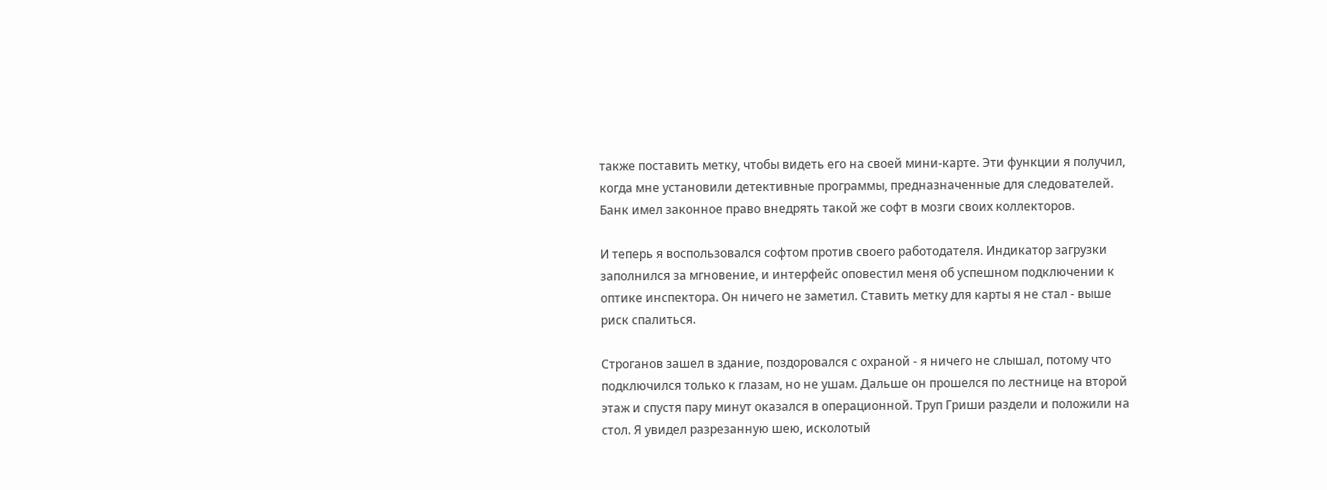также поставить метку, чтобы видеть его на своей мини-карте. Эти функции я получил, когда мне установили детективные программы, предназначенные для следователей. Банк имел законное право внедрять такой же софт в мозги своих коллекторов.

И теперь я воспользовался софтом против своего работодателя. Индикатор загрузки заполнился за мгновение, и интерфейс оповестил меня об успешном подключении к оптике инспектора. Он ничего не заметил. Ставить метку для карты я не стал - выше риск спалиться.

Строганов зашел в здание, поздоровался с охраной - я ничего не слышал, потому что подключился только к глазам, но не ушам. Дальше он прошелся по лестнице на второй этаж и спустя пару минут оказался в операционной. Труп Гриши раздели и положили на стол. Я увидел разрезанную шею, исколотый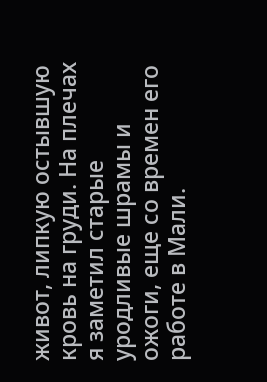живот, липкую остывшую кровь на груди. На плечах я заметил старые уродливые шрамы и ожоги, еще со времен его работе в Мали.